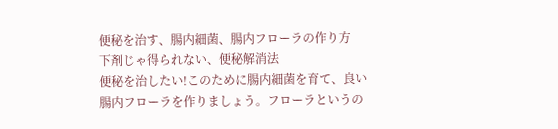便秘を治す、腸内細菌、腸内フローラの作り方
下剤じゃ得られない、便秘解消法
便秘を治したい!このために腸内細菌を育て、良い腸内フローラを作りましょう。フローラというの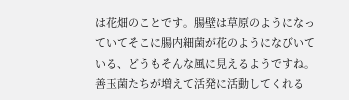は花畑のことです。腸壁は草原のようになっていてそこに腸内細菌が花のようになびいている、どうもそんな風に見えるようですね。
善玉菌たちが増えて活発に活動してくれる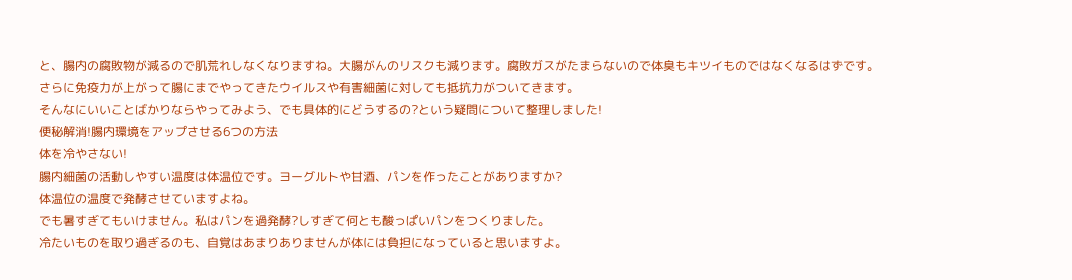と、腸内の腐敗物が減るので肌荒れしなくなりますね。大腸がんのリスクも減ります。腐敗ガスがたまらないので体臭もキツイものではなくなるはずです。
さらに免疫力が上がって腸にまでやってきたウイルスや有害細菌に対しても抵抗力がついてきます。
そんなにいいことばかりならやってみよう、でも具体的にどうするの?という疑問について整理しました!
便秘解消!腸内環境をアップさせる6つの方法
体を冷やさない!
腸内細菌の活動しやすい温度は体温位です。ヨーグルトや甘酒、パンを作ったことがありますか?
体温位の温度で発酵させていますよね。
でも暑すぎてもいけません。私はパンを過発酵?しすぎて何とも酸っぱいパンをつくりました。
冷たいものを取り過ぎるのも、自覚はあまりありませんが体には負担になっていると思いますよ。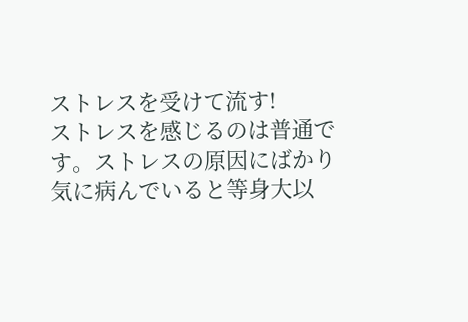ストレスを受けて流す!
ストレスを感じるのは普通です。ストレスの原因にばかり気に病んでいると等身大以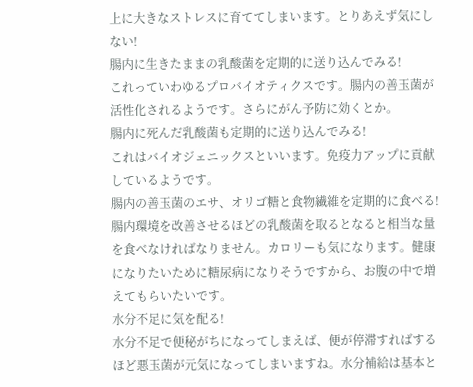上に大きなストレスに育ててしまいます。とりあえず気にしない!
腸内に生きたままの乳酸菌を定期的に送り込んでみる!
これっていわゆるプロバイオティクスです。腸内の善玉菌が活性化されるようです。さらにがん予防に効くとか。
腸内に死んだ乳酸菌も定期的に送り込んでみる!
これはバイオジェニックスといいます。免疫力アップに貢献しているようです。
腸内の善玉菌のエサ、オリゴ糖と食物繊維を定期的に食べる!
腸内環境を改善させるほどの乳酸菌を取るとなると相当な量を食べなければなりません。カロリーも気になります。健康になりたいために糖尿病になりそうですから、お腹の中で増えてもらいたいです。
水分不足に気を配る!
水分不足で便秘がちになってしまえば、便が停滞すればするほど悪玉菌が元気になってしまいますね。水分補給は基本と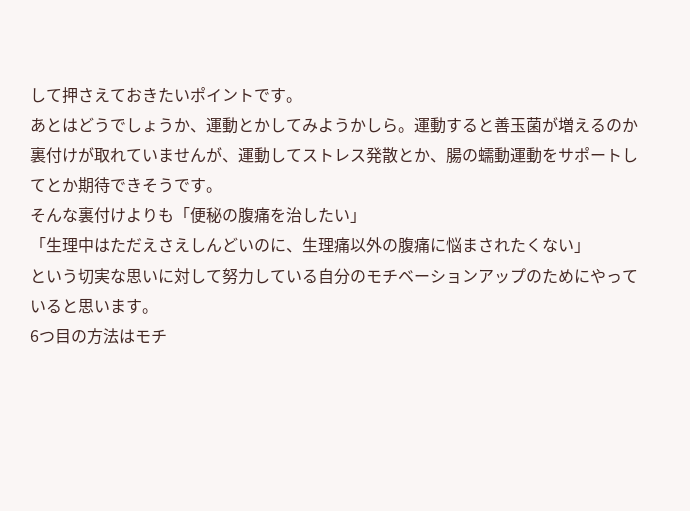して押さえておきたいポイントです。
あとはどうでしょうか、運動とかしてみようかしら。運動すると善玉菌が増えるのか裏付けが取れていませんが、運動してストレス発散とか、腸の蠕動運動をサポートしてとか期待できそうです。
そんな裏付けよりも「便秘の腹痛を治したい」
「生理中はただえさえしんどいのに、生理痛以外の腹痛に悩まされたくない」
という切実な思いに対して努力している自分のモチベーションアップのためにやっていると思います。
6つ目の方法はモチ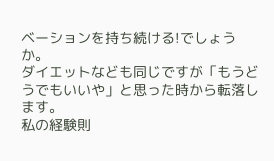ベーションを持ち続ける!でしょうか。
ダイエットなども同じですが「もうどうでもいいや」と思った時から転落します。
私の経験則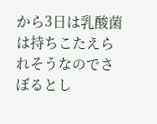から3日は乳酸菌は持ちこたえられそうなのでさぼるとし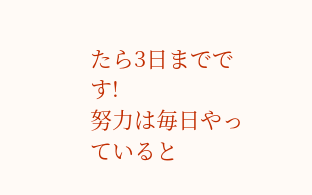たら3日までです!
努力は毎日やっていると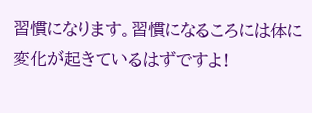習慣になります。習慣になるころには体に変化が起きているはずですよ!